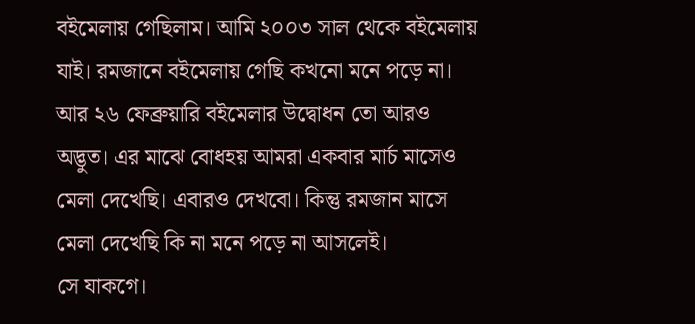বইমেলায় গেছিলাম। আমি ২০০৩ সাল থেকে বইমেলায় যাই। রমজানে বইমেলায় গেছি কখনো মনে পড়ে না। আর ২৬ ফেব্রুয়ারি বইমেলার উদ্বোধন তো আরও অদ্ভুত। এর মাঝে বোধহয় আমরা একবার মার্চ মাসেও মেলা দেখেছি। এবারও দেখবো। কিন্তু রমজান মাসে মেলা দেখেছি কি না মনে পড়ে না আসলেই।
সে যাকগে।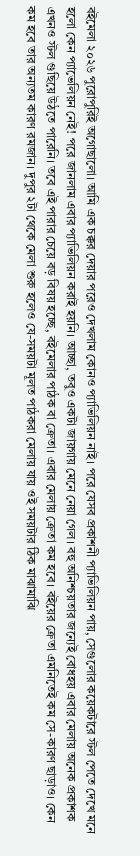বইমেলা ২০২৬ পুরোপুরিই অগোছালো। আমি এক চক্কর দেয়ার পরেও দেখলাম কোনও প্যাভিলিয়ন নাই। পরে যেসব প্রকাশনী প্যাভিলিয়ন পায়, সেগুলোর কয়েকটারে স্টল পেতে দেখে মনে হলো কেন প্যাভেলিয়ন নেই! পরে জানলাম এবার প্যাভিলিয়ন করাই হয়নি। আচ্ছা, তবুও একটা জায়গায় মেনে নেয়া গেল। বহু অনিশ্চয়তার জন্যেই বোধহয় এবার মেলায় অনেক প্রকাশক এখনও স্টল গুছিয়ে উঠতে পারেনি। তবে এই পারার চেয়ে বড় বিষয় হচ্ছে, বইমেলার পাঠক বা ক্রেতা। এবার মেলায় ক্রেতা কম হবে। বইয়ের ক্রেতা এমনিতেই কম সে-কারণ ছাড়াও। কেন কম হবে তার অন্যতম কারণ রমজান। দুপুর ২টা থেকে মেলা শুরু হলেও যে-সময়টা মূলত পাঠকরা মেলায় যায় ওই সময়টার ঠিক মাঝামাঝি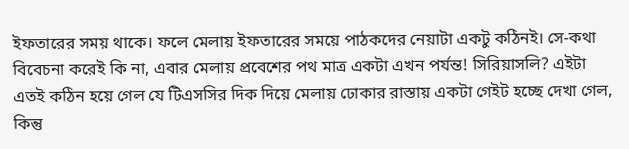ইফতারের সময় থাকে। ফলে মেলায় ইফতারের সময়ে পাঠকদের নেয়াটা একটু কঠিনই। সে-কথা বিবেচনা করেই কি না, এবার মেলায় প্রবেশের পথ মাত্র একটা এখন পর্যন্ত! সিরিয়াসলি? এইটা এতই কঠিন হয়ে গেল যে টিএসসির দিক দিয়ে মেলায় ঢোকার রাস্তায় একটা গেইট হচ্ছে দেখা গেল, কিন্তু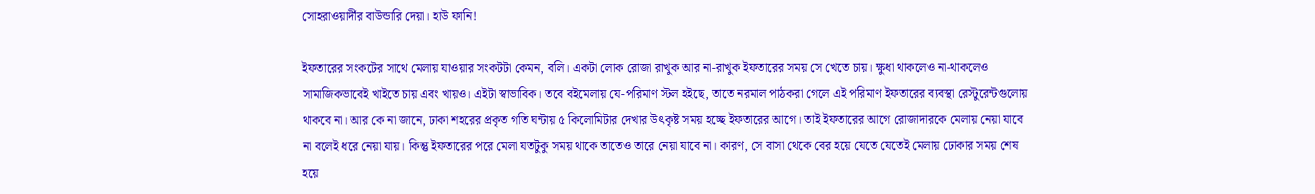সোহরাওয়ার্দীর বাউন্ডারি দেয়া। হাউ ফানি!

ইফতারের সংকটের সাথে মেলায় যাওয়ার সংকটটা কেমন, বলি। একটা লোক রোজা রাখুক আর না-রাখুক ইফতারের সময় সে খেতে চায়। ক্ষুধা থাকলেও না-থাকলেও সামাজিকভাবেই খাইতে চায় এবং খায়ও। এইটা স্বাভাবিক। তবে বইমেলায় যে-পরিমাণ স্টল হইছে, তাতে নরমাল পাঠকরা গেলে এই পরিমাণ ইফতারের ব্যবস্থা রেস্টুরেন্টগুলোয় থাকবে না। আর কে না জানে, ঢাকা শহরের প্রকৃত গতি ঘন্টায় ৫ কিলোমিটার দেখার উৎকৃষ্ট সময় হচ্ছে ইফতারের আগে। তাই ইফতারের আগে রোজাদারকে মেলায় নেয়া যাবে না বলেই ধরে নেয়া যায়। কিন্তু ইফতারের পরে মেলা যতটুকু সময় থাকে তাতেও তারে নেয়া যাবে না। কারণ, সে বাসা থেকে বের হয়ে যেতে যেতেই মেলায় ঢোকার সময় শেষ হয়ে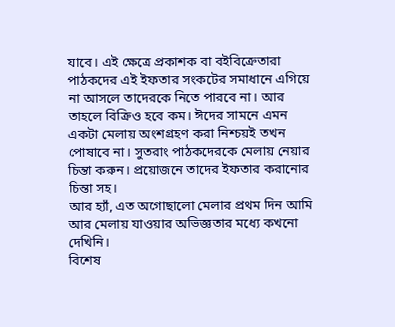যাবে। এই ক্ষেত্রে প্রকাশক বা বইবিক্রেতারা পাঠকদের এই ইফতার সংকটের সমাধানে এগিয়ে না আসলে তাদেরকে নিতে পারবে না। আর তাহলে বিক্রিও হবে কম। ঈদের সামনে এমন একটা মেলায় অংশগ্রহণ করা নিশ্চয়ই তখন পোষাবে না। সুতরাং পাঠকদেরকে মেলায় নেয়ার চিন্তা করুন। প্রয়োজনে তাদের ইফতার করানোর চিন্তা সহ।
আর হ্যাঁ, এত অগোছালো মেলার প্রথম দিন আমি আর মেলায় যাওয়ার অভিজ্ঞতার মধ্যে কখনো দেখিনি।
বিশেষ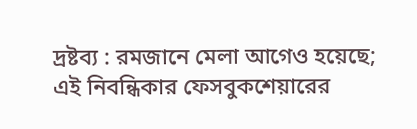দ্রষ্টব্য : রমজানে মেলা আগেও হয়েছে; এই নিবন্ধিকার ফেসবুকশেয়ারের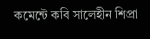কমেন্টে কবি সালেহীন শিপ্রা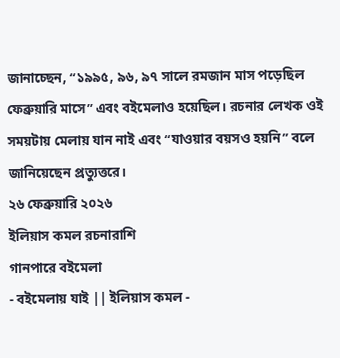জানাচ্ছেন, “১৯৯৫, ৯৬, ৯৭ সালে রমজান মাস পড়েছিল ফেব্রুয়ারি মাসে” এবং বইমেলাও হয়েছিল। রচনার লেখক ওই সময়টায় মেলায় যান নাই এবং “যাওয়ার বয়সও হয়নি” বলে জানিয়েছেন প্রত্যুত্তরে।
২৬ ফেব্রুয়ারি ২০২৬
ইলিয়াস কমল রচনারাশি
গানপারে বইমেলা
- বইমেলায় যাই || ইলিয়াস কমল -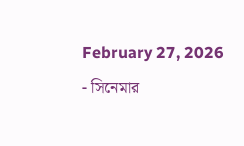February 27, 2026
- সিনেমার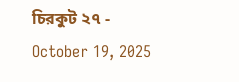চিরকুট ২৭ - October 19, 2025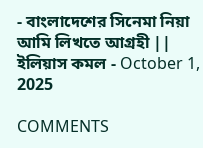- বাংলাদেশের সিনেমা নিয়া আমি লিখতে আগ্রহী || ইলিয়াস কমল - October 1, 2025

COMMENTS